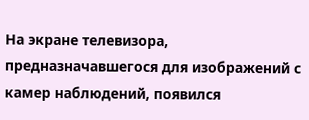На экране телевизора, предназначавшегося для изображений с камер наблюдений, появился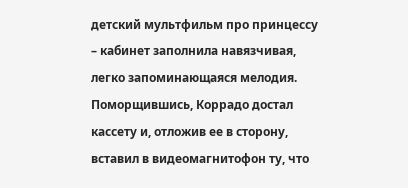детский мультфильм про принцессу – кабинет заполнила навязчивая, легко запоминающаяся мелодия. Поморщившись, Коррадо достал кассету и, отложив ее в сторону, вставил в видеомагнитофон ту, что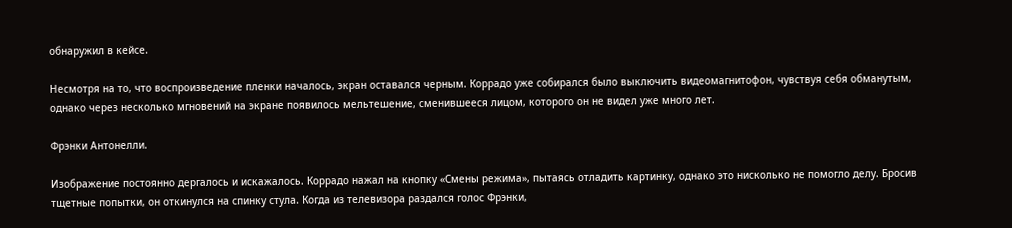обнаружил в кейсе.

Несмотря на то, что воспроизведение пленки началось, экран оставался черным. Коррадо уже собирался было выключить видеомагнитофон, чувствуя себя обманутым, однако через несколько мгновений на экране появилось мельтешение, сменившееся лицом, которого он не видел уже много лет.

Фрэнки Антонелли.

Изображение постоянно дергалось и искажалось. Коррадо нажал на кнопку «Смены режима», пытаясь отладить картинку, однако это нисколько не помогло делу. Бросив тщетные попытки, он откинулся на спинку стула. Когда из телевизора раздался голос Фрэнки,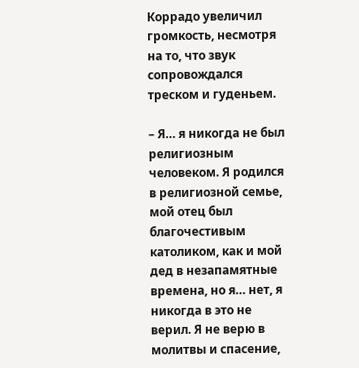Коррадо увеличил громкость, несмотря на то, что звук сопровождался треском и гуденьем.

– Я… я никогда не был религиозным человеком. Я родился в религиозной семье, мой отец был благочестивым католиком, как и мой дед в незапамятные времена, но я… нет, я никогда в это не верил. Я не верю в молитвы и спасение,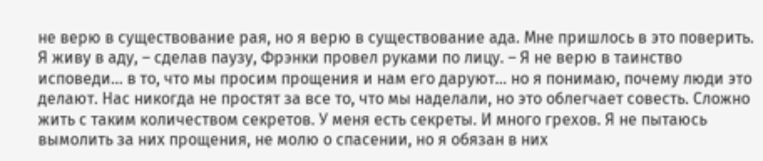не верю в существование рая, но я верю в существование ада. Мне пришлось в это поверить. Я живу в аду, – сделав паузу, Фрэнки провел руками по лицу. – Я не верю в таинство исповеди… в то, что мы просим прощения и нам его даруют… но я понимаю, почему люди это делают. Нас никогда не простят за все то, что мы наделали, но это облегчает совесть. Сложно жить с таким количеством секретов. У меня есть секреты. И много грехов. Я не пытаюсь вымолить за них прощения, не молю о спасении, но я обязан в них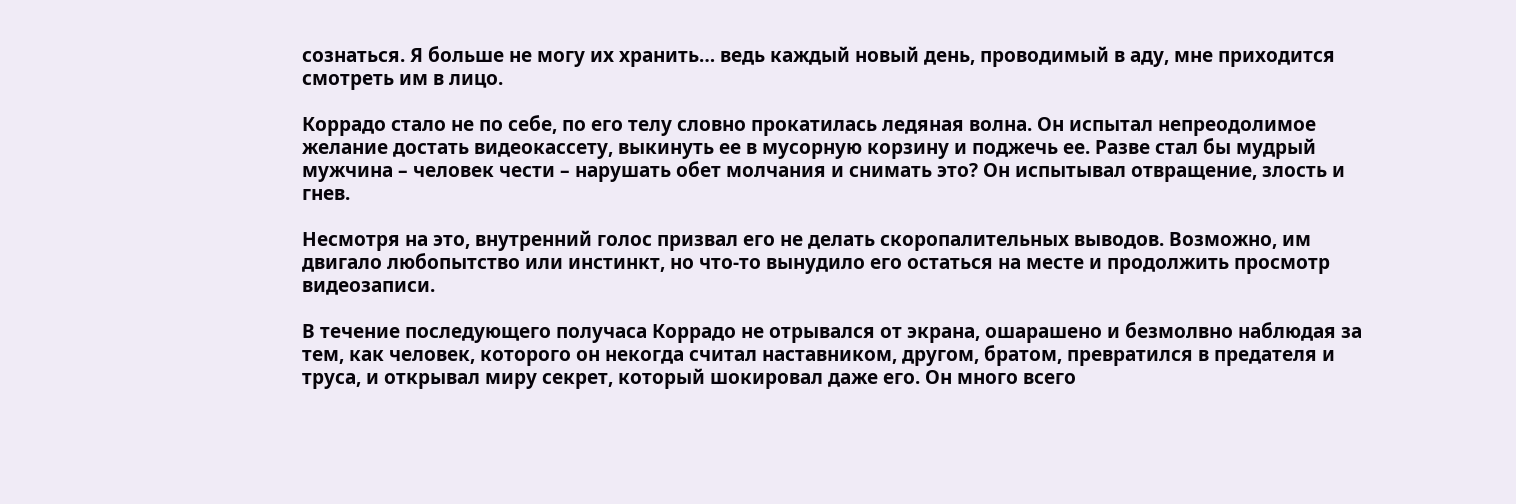сознаться. Я больше не могу их хранить… ведь каждый новый день, проводимый в аду, мне приходится смотреть им в лицо.

Коррадо стало не по себе, по его телу словно прокатилась ледяная волна. Он испытал непреодолимое желание достать видеокассету, выкинуть ее в мусорную корзину и поджечь ее. Разве стал бы мудрый мужчина – человек чести – нарушать обет молчания и снимать это? Он испытывал отвращение, злость и гнев.

Несмотря на это, внутренний голос призвал его не делать скоропалительных выводов. Возможно, им двигало любопытство или инстинкт, но что-то вынудило его остаться на месте и продолжить просмотр видеозаписи.

В течение последующего получаса Коррадо не отрывался от экрана, ошарашено и безмолвно наблюдая за тем, как человек, которого он некогда считал наставником, другом, братом, превратился в предателя и труса, и открывал миру секрет, который шокировал даже его. Он много всего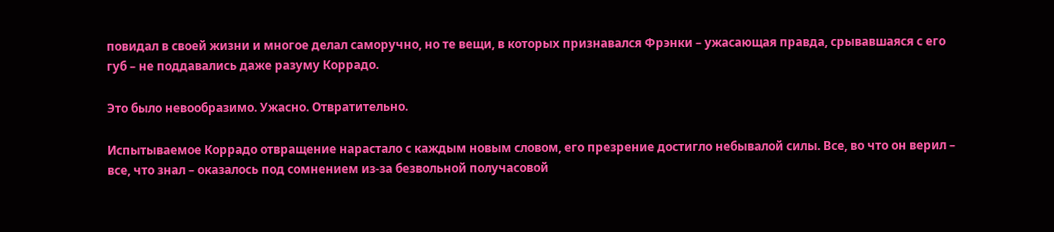повидал в своей жизни и многое делал саморучно, но те вещи, в которых признавался Фрэнки – ужасающая правда, срывавшаяся с его губ – не поддавались даже разуму Коррадо.

Это было невообразимо. Ужасно. Отвратительно.

Испытываемое Коррадо отвращение нарастало с каждым новым словом, его презрение достигло небывалой силы. Все, во что он верил – все, что знал – оказалось под сомнением из-за безвольной получасовой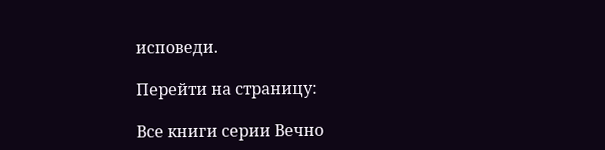исповеди.

Перейти на страницу:

Все книги серии Вечно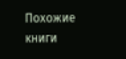Похожие книги